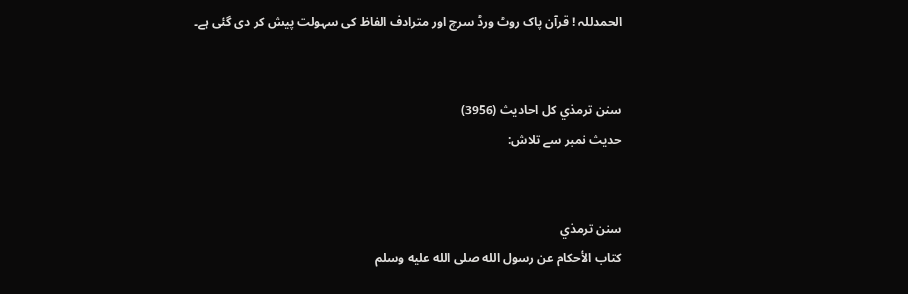الحمدللہ ! قرآن پاک روٹ ورڈ سرچ اور مترادف الفاظ کی سہولت پیش کر دی گئی ہے۔


سنن ترمذي کل احادیث (3956)
حدیث نمبر سے تلاش:


سنن ترمذي
كتاب الأحكام عن رسول الله صلى الله عليه وسلم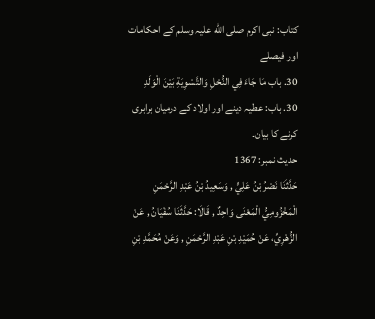کتاب: نبی اکرم صلی الله علیہ وسلم کے احکامات اور فیصلے
30. باب مَا جَاءَ فِي النُّحْلِ وَالتَّسْوِيَةِ بَيْنَ الْوَلَدِ
30. باب: عطیہ دینے اور اولاد کے درمیان برابری کرنے کا بیان۔
حدیث نمبر: 1367
حَدَّثَنَا نَصْرُ بْنُ عَلِيٍّ , وَسَعِيدُ بْنُ عَبْدِ الرَّحْمَنِ الْمَخْزُومِيُّ الْمَعْنَى وَاحِدٌ , قَالَا: حَدَّثَنَا سُفْيَانُ , عَنْ الزُّهْرِيِّ، عَنْ حُمَيْدِ بْنِ عَبْدِ الرَّحْمَنِ , وَعَنْ مُحَمَّدِ بْنِ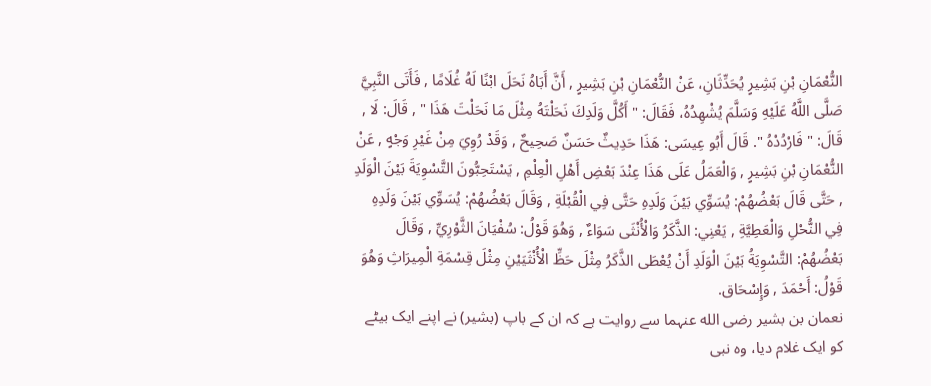النُّعْمَانِ بْنِ بَشِيرٍ يُحَدِّثَانِ، عَنْ النُّعْمَانِ بْنِ بَشِيرٍ , أَنَّ أَبَاهُ نَحَلَ ابْنًا لَهُ غُلَامًا , فَأَتَى النَّبِيَّ صَلَّى اللَّهُ عَلَيْهِ وَسَلَّمَ يُشْهِدُهُ، فَقَالَ: " أَكُلَّ وَلَدِكَ نَحَلْتَهُ مِثْلَ مَا نَحَلْتَ هَذَا " , قَالَ: لَا , قَالَ: " فَارْدُدْهُ ". قَالَ أَبُو عِيسَى: هَذَا حَدِيثٌ حَسَنٌ صَحِيحٌ , وَقَدْ رُوِيَ مِنْ غَيْرِ وَجْهٍ , عَنْ النُّعْمَانِ بْنِ بَشِيرٍ , وَالْعَمَلُ عَلَى هَذَا عِنْدَ بَعْضِ أَهْلِ الْعِلْمِ , يَسْتَحِبُّونَ التَّسْوِيَةَ بَيْنَ الْوَلَدِ , حَتَّى قَالَ بَعْضُهُمْ: يُسَوِّي بَيْنَ وَلَدِهِ حَتَّى فِي الْقُبْلَةِ , وَقَالَ بَعْضُهُمْ: يُسَوِّي بَيْنَ وَلَدِهِ فِي النُّحْلِ وَالْعَطِيَّةِ , يَعْنِي: الذَّكَرُ وَالْأُنْثَى سَوَاءٌ , وَهُوَ قَوْلُ: سُفْيَانَ الثَّوْرِيِّ , وَقَالَ بَعْضُهُمْ: التَّسْوِيَةُ بَيْنَ الْوَلَدِ أَنْ يُعْطَى الذَّكَرُ مِثْلَ حَظِّ الْأُنْثَيَيْنِ مِثْلَ قِسْمَةِ الْمِيرَاثِ وَهُوَ قَوْلُ: أَحْمَدَ , وَإِسْحَاق.
نعمان بن بشیر رضی الله عنہما سے روایت ہے کہ ان کے باپ (بشیر) نے اپنے ایک بیٹے کو ایک غلام دیا، وہ نبی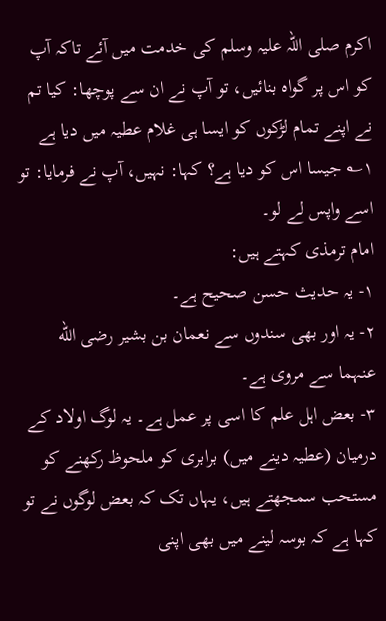اکرم صلی اللہ علیہ وسلم کی خدمت میں آئے تاکہ آپ کو اس پر گواہ بنائیں، تو آپ نے ان سے پوچھا: کیا تم نے اپنے تمام لڑکوں کو ایسا ہی غلام عطیہ میں دیا ہے ۱؎ جیسا اس کو دیا ہے؟ کہا: نہیں، آپ نے فرمایا: تو اسے واپس لے لو۔
امام ترمذی کہتے ہیں:
۱- یہ حدیث حسن صحیح ہے۔
۲- یہ اور بھی سندوں سے نعمان بن بشیر رضی الله عنہما سے مروی ہے۔
۳- بعض اہل علم کا اسی پر عمل ہے۔ یہ لوگ اولاد کے درمیان (عطیہ دینے میں) برابری کو ملحوظ رکھنے کو مستحب سمجھتے ہیں، یہاں تک کہ بعض لوگوں نے تو کہا ہے کہ بوسہ لینے میں بھی اپنی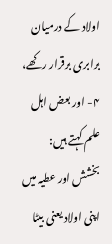اولاد کے درمیان برابری برقرار رکھے،
۴- اور بعض اہل علم کہتے ہیں: بخشش اور عطیہ میں اپنی اولاد یعنی بیٹا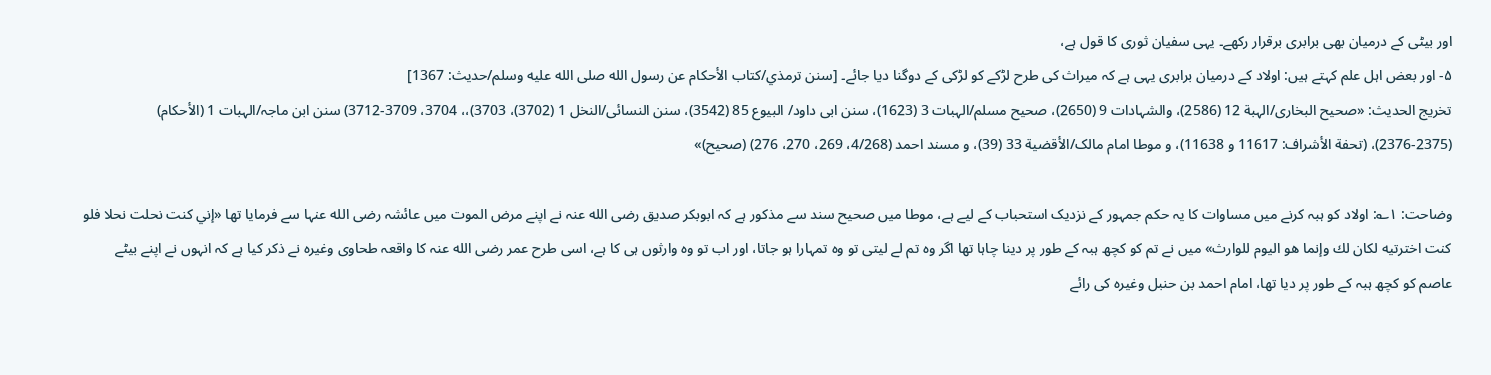اور بیٹی کے درمیان بھی برابری برقرار رکھے۔ یہی سفیان ثوری کا قول ہے،
۵- اور بعض اہل علم کہتے ہیں: اولاد کے درمیان برابری یہی ہے کہ میراث کی طرح لڑکے کو لڑکی کے دوگنا دیا جائے۔ [سنن ترمذي/كتاب الأحكام عن رسول الله صلى الله عليه وسلم/حدیث: 1367]
تخریج الحدیث: «صحیح البخاری/الہبة 12 (2586)، والشہادات 9 (2650)، صحیح مسلم/الہبات 3 (1623)، سنن ابی داود/ البیوع 85 (3542)، سنن النسائی/النخل 1 (3702)، 3703)،، 3704، 3709-3712) سنن ابن ماجہ/الہبات 1 (الأحکام) (2375-2376)، (تحفة الأشراف: 11617 و 11638)، و موطا امام مالک/الأقضیة 33 (39)، و مسند احمد (4/268، 269، 270، 276) (صحیح)»

وضاحت: ۱؎: اولاد کو ہبہ کرنے میں مساوات کا یہ حکم جمہور کے نزدیک استحباب کے لیے ہے، موطا میں صحیح سند سے مذکور ہے کہ ابوبکر صدیق رضی الله عنہ نے اپنے مرض الموت میں عائشہ رضی الله عنہا سے فرمایا تھا «إني كنت نحلت نحلا فلو كنت اخترتيه لكان لك وإنما هو اليوم للوارث» میں نے تم کو کچھ ہبہ کے طور پر دینا چاہا تھا اگر وہ تم لے لیتی تو وہ تمہارا ہو جاتا، اور اب تو وہ وارثوں ہی کا ہے، اسی طرح عمر رضی الله عنہ کا واقعہ طحاوی وغیرہ نے ذکر کیا ہے کہ انہوں نے اپنے بیٹے عاصم کو کچھ ہبہ کے طور پر دیا تھا، امام احمد بن حنبل وغیرہ کی رائے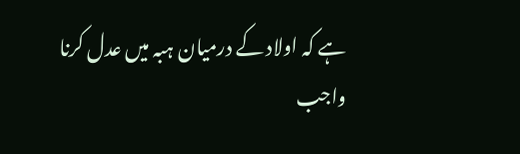ہے کہ اولاد کے درمیان ہبہ میں عدل کرنا واجب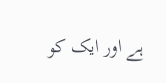ہے اور ایک کو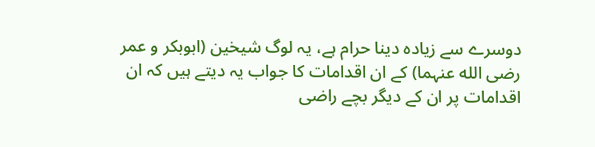دوسرے سے زیادہ دینا حرام ہے، یہ لوگ شیخین (ابوبکر و عمر رضی الله عنہما) کے ان اقدامات کا جواب یہ دیتے ہیں کہ ان اقدامات پر ان کے دیگر بچے راضی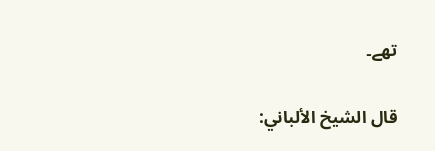تھے۔

قال الشيخ الألباني: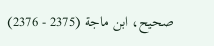صحيح، ابن ماجة (2375 - 2376)